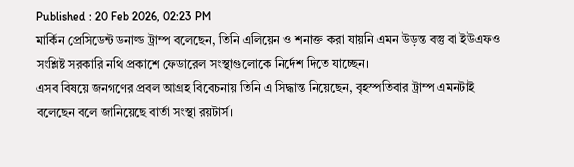Published : 20 Feb 2026, 02:23 PM
মার্কিন প্রেসিডেন্ট ডনাল্ড ট্রাম্প বলেছেন, তিনি এলিয়েন ও শনাক্ত করা যায়নি এমন উড়ন্ত বস্তু বা ইউএফও সংশ্লিষ্ট সরকারি নথি প্রকাশে ফেডারেল সংস্থাগুলোকে নির্দেশ দিতে যাচ্ছেন।
এসব বিষয়ে জনগণের প্রবল আগ্রহ বিবেচনায় তিনি এ সিদ্ধান্ত নিয়েছেন, বৃহস্পতিবার ট্রাম্প এমনটাই বলেছেন বলে জানিয়েছে বার্তা সংস্থা রয়টার্স।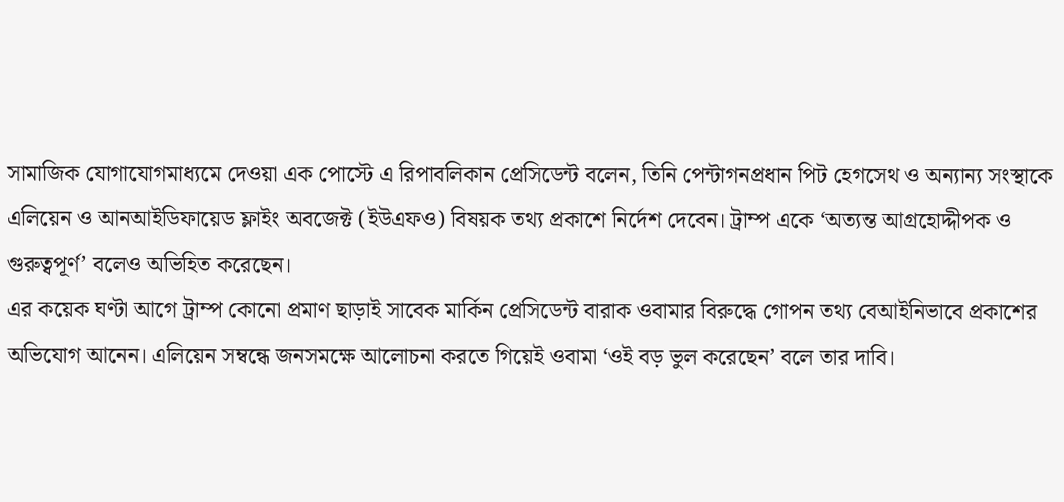সামাজিক যোগাযোগমাধ্যমে দেওয়া এক পোস্টে এ রিপাবলিকান প্রেসিডেন্ট বলেন, তিনি পেন্টাগনপ্রধান পিট হেগসেথ ও অন্যান্য সংস্থাকে এলিয়েন ও আনআইডিফায়েড ফ্লাইং অবজেক্ট (ইউএফও) বিষয়ক তথ্য প্রকাশে নির্দেশ দেবেন। ট্রাম্প একে ‘অত্যন্ত আগ্রহোদ্দীপক ও গুরুত্বপূর্ণ’ বলেও অভিহিত করেছেন।
এর কয়েক ঘণ্টা আগে ট্রাম্প কোনো প্রমাণ ছাড়াই সাবেক মার্কিন প্রেসিডেন্ট বারাক ওবামার বিরুদ্ধে গোপন তথ্য বেআইনিভাবে প্রকাশের অভিযোগ আনেন। এলিয়েন সম্বন্ধে জনসমক্ষে আলোচনা করতে গিয়েই ওবামা ‘ওই বড় ভুল করেছেন’ বলে তার দাবি।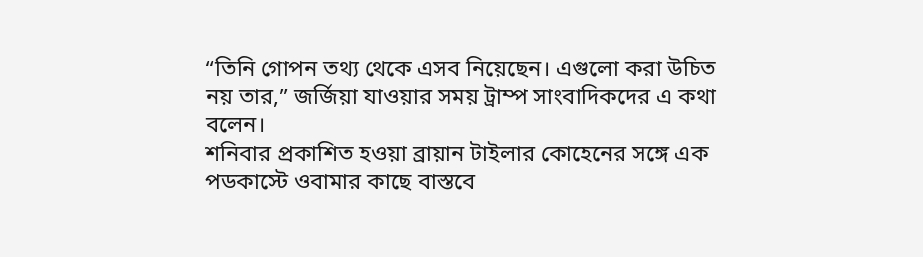“তিনি গোপন তথ্য থেকে এসব নিয়েছেন। এগুলো করা উচিত নয় তার,” জর্জিয়া যাওয়ার সময় ট্রাম্প সাংবাদিকদের এ কথা বলেন।
শনিবার প্রকাশিত হওয়া ব্রায়ান টাইলার কোহেনের সঙ্গে এক পডকাস্টে ওবামার কাছে বাস্তবে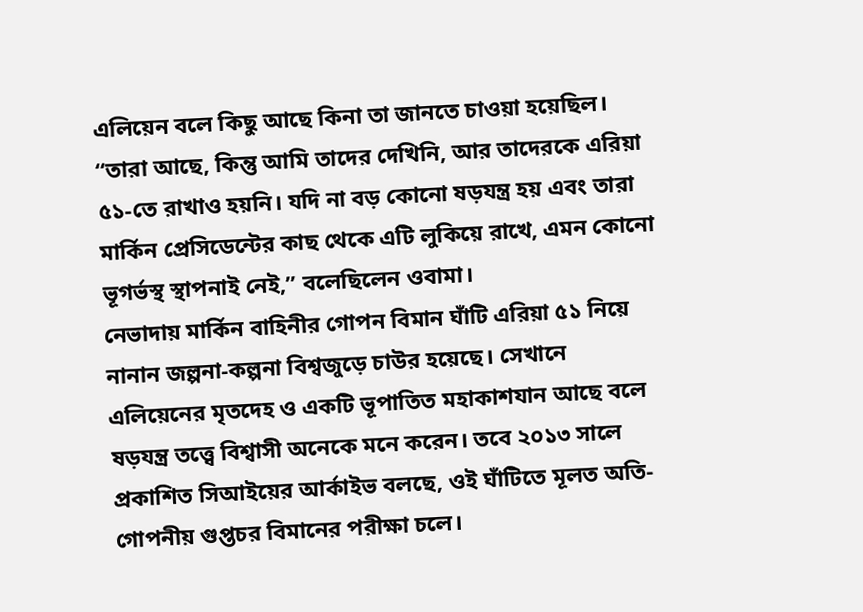এলিয়েন বলে কিছু আছে কিনা তা জানতে চাওয়া হয়েছিল।
“তারা আছে, কিন্তু আমি তাদের দেখিনি, আর তাদেরকে এরিয়া ৫১-তে রাখাও হয়নি। যদি না বড় কোনো ষড়যন্ত্র হয় এবং তারা মার্কিন প্রেসিডেন্টের কাছ থেকে এটি লুকিয়ে রাখে, এমন কোনো ভূগর্ভস্থ স্থাপনাই নেই,” বলেছিলেন ওবামা।
নেভাদায় মার্কিন বাহিনীর গোপন বিমান ঘাঁটি এরিয়া ৫১ নিয়ে নানান জল্পনা-কল্পনা বিশ্বজুড়ে চাউর হয়েছে। সেখানে এলিয়েনের মৃতদেহ ও একটি ভূপাতিত মহাকাশযান আছে বলে ষড়যন্ত্র তত্ত্বে বিশ্বাসী অনেকে মনে করেন। তবে ২০১৩ সালে প্রকাশিত সিআইয়ের আর্কাইভ বলছে, ওই ঘাঁটিতে মূলত অতি-গোপনীয় গুপ্তচর বিমানের পরীক্ষা চলে।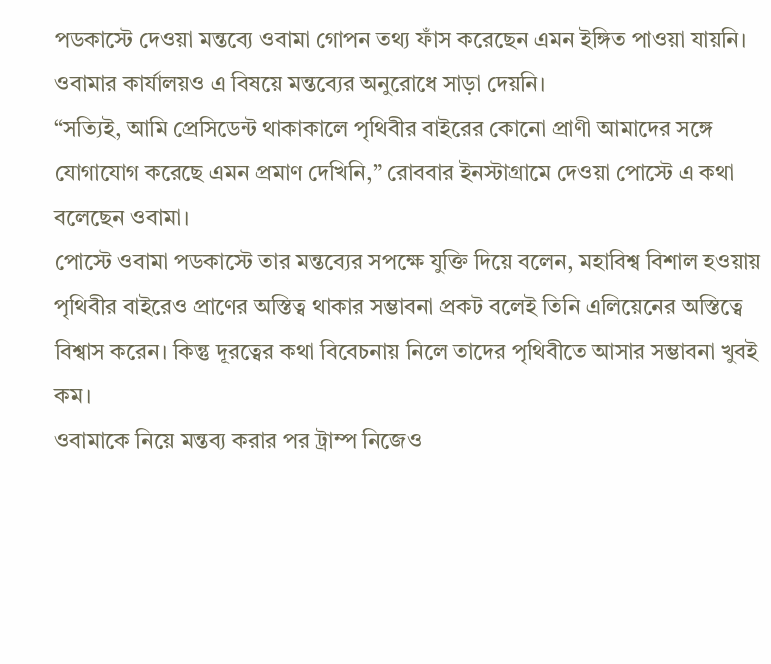পডকাস্টে দেওয়া মন্তব্যে ওবামা গোপন তথ্য ফাঁস করেছেন এমন ইঙ্গিত পাওয়া যায়নি। ওবামার কার্যালয়ও এ বিষয়ে মন্তব্যের অনুরোধে সাড়া দেয়নি।
“সত্যিই, আমি প্রেসিডেন্ট থাকাকালে পৃথিবীর বাইরের কোনো প্রাণী আমাদের সঙ্গে যোগাযোগ করেছে এমন প্রমাণ দেখিনি,” রোববার ইনস্টাগ্রামে দেওয়া পোস্টে এ কথা বলেছেন ওবামা।
পোস্টে ওবামা পডকাস্টে তার মন্তব্যের সপক্ষে যুক্তি দিয়ে বলেন, মহাবিশ্ব বিশাল হওয়ায় পৃথিবীর বাইরেও প্রাণের অস্তিত্ব থাকার সম্ভাবনা প্রকট বলেই তিনি এলিয়েনের অস্তিত্বে বিশ্বাস করেন। কিন্তু দূরত্বের কথা বিবেচনায় নিলে তাদের পৃথিবীতে আসার সম্ভাবনা খুবই কম।
ওবামাকে নিয়ে মন্তব্য করার পর ট্রাম্প নিজেও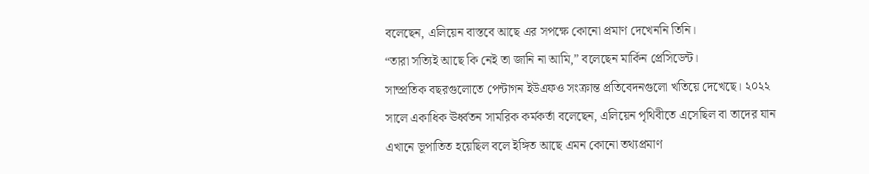বলেছেন, এলিয়েন বাস্তবে আছে এর সপক্ষে কোনো প্রমাণ দেখেননি তিনি।
“তারা সত্যিই আছে কি নেই তা জানি না আমি,” বলেছেন মার্কিন প্রেসিডেন্ট।
সাম্প্রতিক বছরগুলোতে পেন্টাগন ইউএফও সংক্রান্ত প্রতিবেদনগুলো খতিয়ে দেখেছে। ২০২২ সালে একাধিক ঊর্ধ্বতন সামরিক কর্মকর্তা বলেছেন, এলিয়েন পৃথিবীতে এসেছিল বা তাদের যান এখানে ভূপাতিত হয়েছিল বলে ইঙ্গিত আছে এমন কোনো তথ্যপ্রমাণ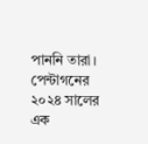পাননি তারা।
পেন্টাগনের ২০২৪ সালের এক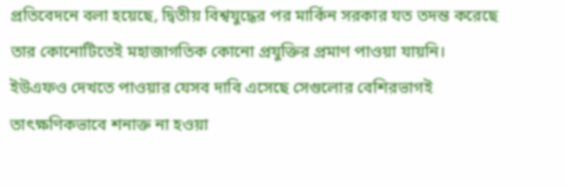প্রতিবেদনে বলা হয়েছে, দ্বিতীয় বিশ্বযুদ্ধের পর মার্কিন সরকার যত তদন্ত করেছে তার কোনোটিতেই মহাজাগতিক কোনো প্রযুক্তির প্রমাণ পাওয়া যায়নি। ইউএফও দেখতে পাওয়ার যেসব দাবি এসেছে সেগুলোর বেশিরভাগই তাৎক্ষণিকভাবে শনাক্ত না হওয়া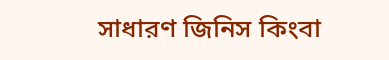সাধারণ জিনিস কিংবা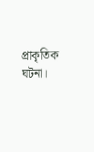প্রাকৃতিক ঘটনা।